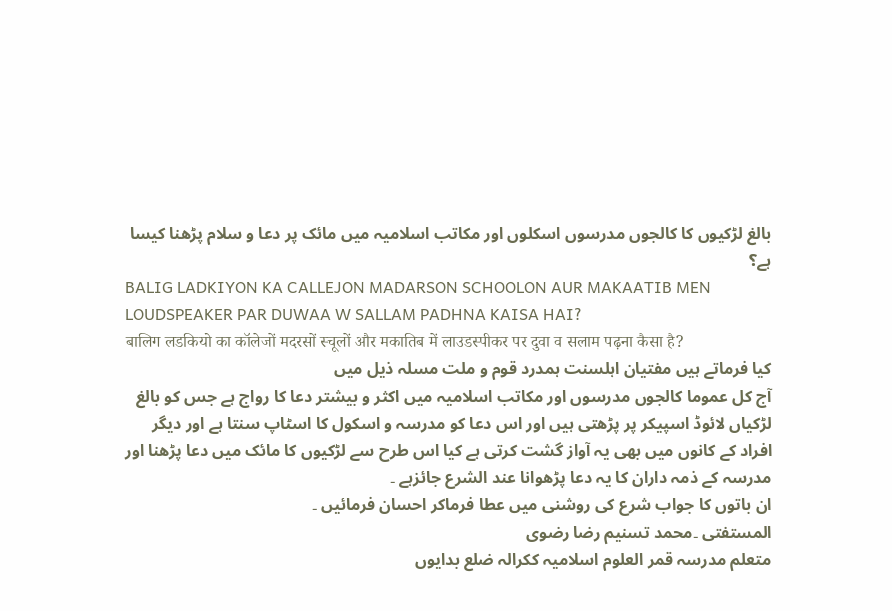بالغ لڑکیوں کا کالجوں مدرسوں اسکلوں اور مکاتب اسلامیہ میں مائک پر دعا و سلام پڑھنا کیسا ہے؟
BALIG LADKIYON KA CALLEJON MADARSON SCHOOLON AUR MAKAATIB MEN LOUDSPEAKER PAR DUWAA W SALLAM PADHNA KAISA HAI?
बालिग लडकियो का कॉलेजों मदरसों स्चूलों और मकातिब में लाउडस्पीकर पर दुवा व सलाम पढ़ना कैसा है?
کیا فرماتے ہیں مفتیان اہلسنت ہمدرد قوم و ملت مسلہ ذیل میں
آج کل عموما کالجوں مدرسوں اور مکاتب اسلامیہ میں اکثر و بیشتر دعا کا رواج ہے جس کو بالغ لڑکیاں لائوڈ اسپیکر پر پڑھتی ہیں اور اس دعا کو مدرسہ و اسکول کا اسٹاپ سنتا ہے اور دیگر افراد کے کانوں میں بھی یہ آواز گشت کرتی ہے کیا اس طرح سے لڑکیوں کا مائک میں دعا پڑھنا اور مدرسہ کے ذمہ داران کا یہ دعا پڑھوانا عند الشرع جائزہے ۔
ان باتوں کا جواب شرع کی روشنی میں عطا فرماکر احسان فرمائیں ۔
المستفتی ۔محمد تسنیم رضا رضوی
متعلم مدرسہ قمر العلوم اسلامیہ ککرالہ ضلع بدایوں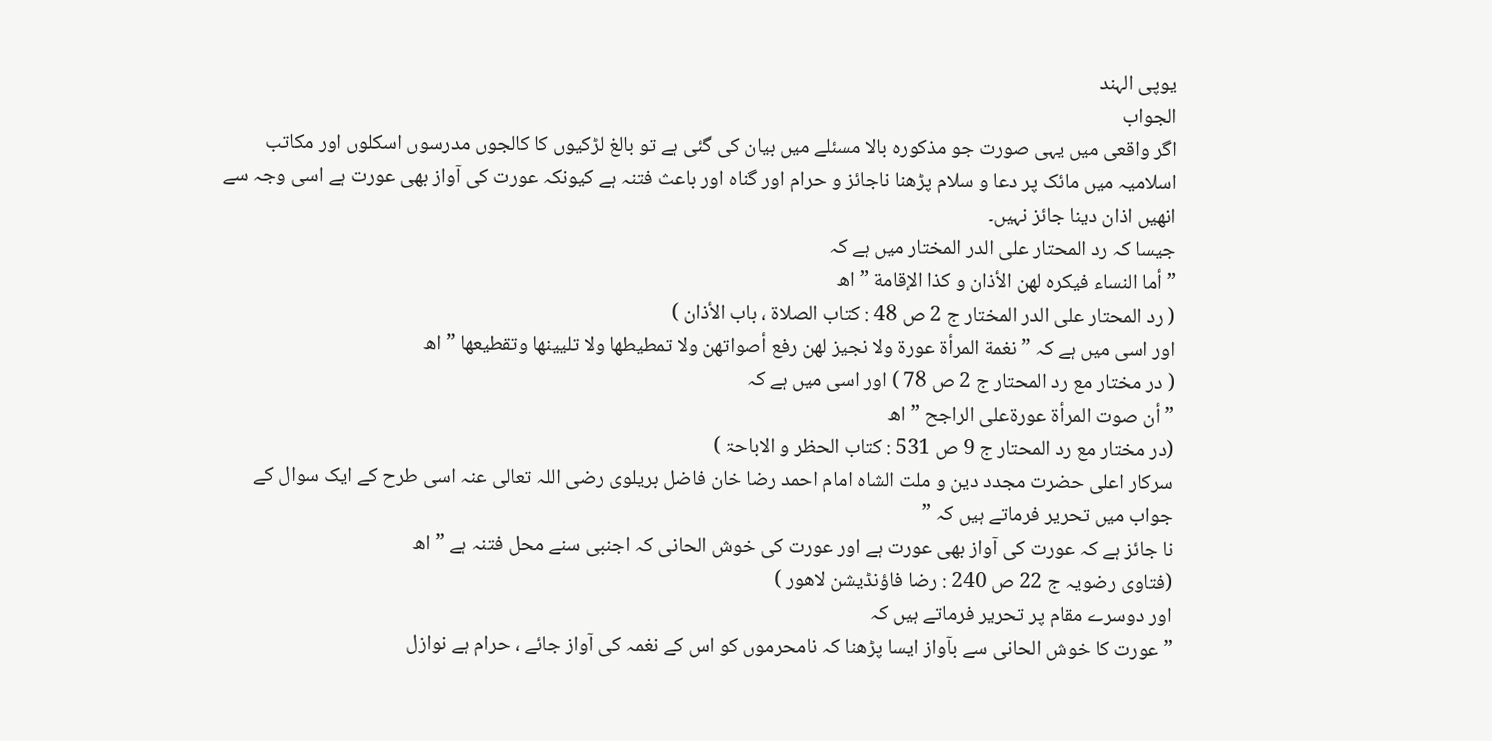یوپی الہند
الجواب
اگر واقعی میں یہی صورت جو مذکورہ بالا مسئلے میں بیان کی گئی ہے تو بالغ لڑکیوں کا کالجوں مدرسوں اسکلوں اور مکاتب اسلامیہ میں مائک پر دعا و سلام پڑھنا ناجائز و حرام اور گناہ اور باعث فتنہ ہے کیونکہ عورت کی آواز بھی عورت ہے اسی وجہ سے انھیں اذان دینا جائز نہیں۔
جیسا کہ رد المحتار علی الدر المختار میں ہے کہ
” أما النساء فيكره لهن الأذان و كذا الإقامة ” اھ
( رد المحتار علی الدر المختار ج 2 ص 48 : کتاب الصلاۃ ، باب الأذان )
اور اسی میں ہے کہ ” نغمة المرأة عورة ولا نجيز لهن رفع أصواتهن ولا تمطيطها ولا تليينها وتقطيعها ” اھ
( در مختار مع رد المحتار ج 2 ص 78 ) اور اسی میں ہے کہ
” أن صوت المرأة عورةعلى الراجح ” اھ
(در مختار مع رد المحتار ج 9 ص 531 : کتاب الحظر و الاباحۃ )
سرکار اعلی حضرت مجدد دین و ملت الشاہ امام احمد رضا خان فاضل بریلوی رضی اللہ تعالی عنہ اسی طرح کے ایک سوال کے جواب میں تحریر فرماتے ہیں کہ ”
نا جائز ہے کہ عورت کی آواز بھی عورت ہے اور عورت کی خوش الحانی کہ اجنبی سنے محل فتنہ ہے ” اھ
(فتاوی رضویہ ج 22 ص 240 : رضا فاؤنڈیشن لاهور )
اور دوسرے مقام پر تحریر فرماتے ہیں کہ
” عورت کا خوش الحانی سے بآواز ایسا پڑھنا کہ نامحرموں کو اس کے نغمہ کی آواز جائے ، حرام ہے نوازل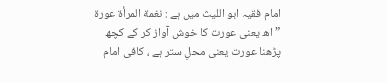امام فقیہ ابو اللیث میں ہے : نغمة المرأۃ عورۃ ” اھ یعنی عورت کا خوش آواز کر کے کچھ پڑھنا عورت یعنی محلِ ستر ہے ، کافی امام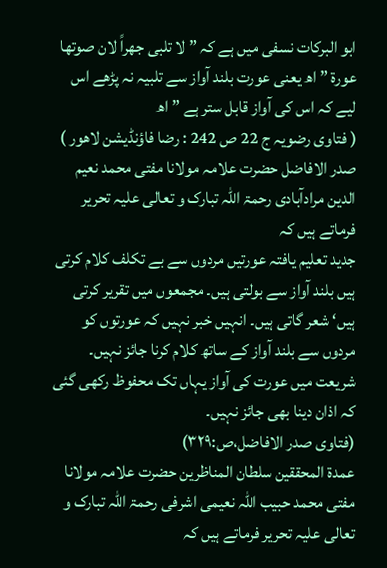ابو البرکات نسفی میں ہے کہ ” لا تلبی جھراً لان صوتھا عورۃ ” اھ یعنی عورت بلند آواز سے تلبیہ نہ پڑھے اس لیے کہ اس کی آواز قابل ستر ہے ” اھ
( فتاوی رضویہ ج 22 ص 242 : رضا فاؤنڈیشن لاهور )
صدر الافاضل حضرت علامہ مولانا مفتی محمد نعیم الدین مرادآبادی رحمۃ اللہ تبارک و تعالی علیہ تحریر فرماتے ہیں کہ
جدید تعلیم یافتہ عورتیں مردوں سے بے تکلف کلام کرتی ہیں بلند آواز سے بولتی ہیں۔ مجمعوں میں تقریر کرتی ہیں‘ شعر گاتی ہیں۔ انہیں خبر نہیں کہ عورتوں کو مردوں سے بلند آواز کے ساتھ کلام کرنا جائز نہیں۔ شریعت میں عورت کی آواز یہاں تک محفوظ رکھی گئی کہ اذان دینا بھی جائز نہیں۔
(فتاوی صدر الافاضل،ص:۳۲۹)
عمدۃ المحققین سلطان المناظرین حضرت علامہ مولانا مفتی محمد حبیب اللہ نعیمی اشرفی رحمۃ اللہ تبارک و تعالی علیہ تحریر فرماتے ہیں کہ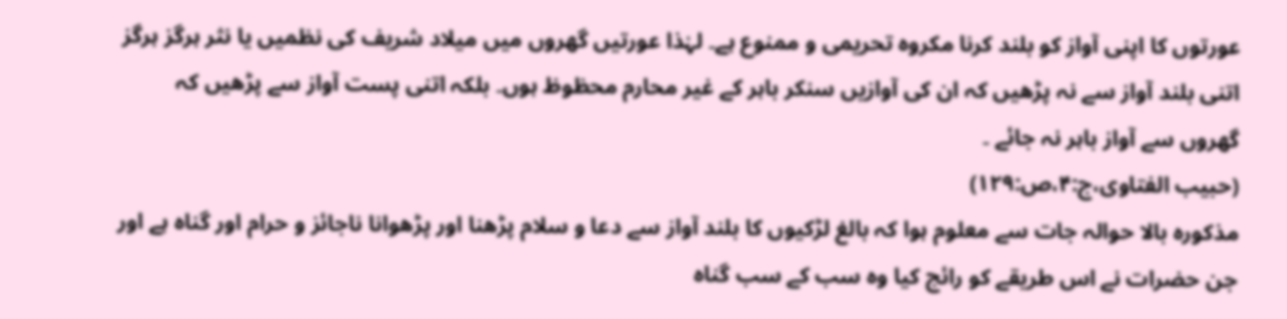عورتوں کا اپنی آواز کو بلند کرنا مکروہ تحریمی و ممنوع ہے۔ لہٰذا عورتیں گھروں میں میلاد شریف کی نظمیں یا نثر ہرگز ہرگز اتنی بلند آواز سے نہ پڑھیں کہ ان کی آوازیں سنکر باہر کے غیر محارم محظوظ ہوں۔ بلکہ اتنی پست آواز سے پڑھیں کہ گھروں سے آواز باہر نہ جائے ۔
(حبیب الفتاوی،ج:۴،ص:۱۲۹)
مذکورہ بالا حوالہ جات سے معلوم ہوا کہ بالغ لڑکیوں کا بلند آواز سے دعا و سلام پڑھنا اور پڑھوانا ناجائز و حرام اور گناہ ہے اور جن حضرات نے اس طریقے کو رائج کیا وہ سب کے سب گناہ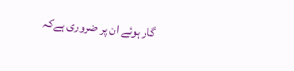گار ہوئے ان پر ضروری ہےکہ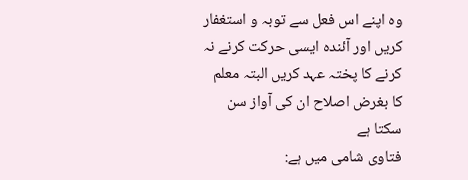وہ اپنے اس فعل سے توبہ و استغفار کریں اور آئندہ ایسی حرکت کرنے نہ کرنے کا پختہ عہد کریں البتہ معلم کا بغرض اصلاح ان کی آواز سن سکتا ہے
فتاوی شامی میں ہے: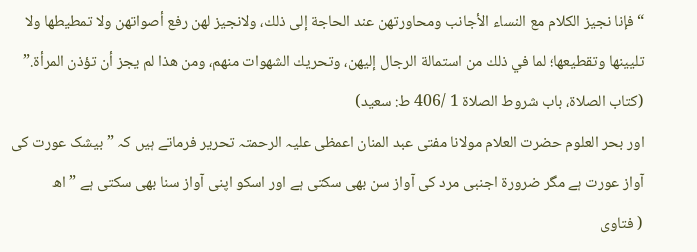“فإنا نجيز الكلام مع النساء الأجانب ومحاورتهن عند الحاجة إلى ذلك، ولانجيز لهن رفع أصواتهن ولا تمطيطها ولا تليينها وتقطيعها؛ لما في ذلك من استمالة الرجال إليهن، وتحريك الشهوات منهم، ومن هذا لم يجز أن تؤذن المرأة.”
(کتاب الصلاۃ، باب شروط الصلاۃ 1 /406 ط: سعید)
اور بحر العلوم حضرت العلام مولانا مفتی عبد المنان اعمظی علیہ الرحمتہ تحریر فرماتے ہیں کہ ” بیشک عورت کی آواز عورت ہے مگر ضرورة اجنبی مرد کی آواز سن بھی سکتی ہے اور اسکو اپنی آواز سنا بھی سکتی ہے ” اھ
( فتاوی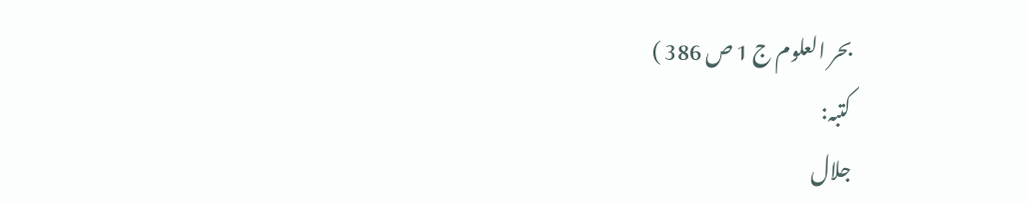بحر العلوم ج 1 ص 386 )
کتبہ:
جلال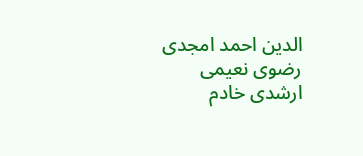الدین احمد امجدی رضوی نعیمی ارشدی خادم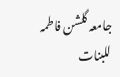جامعہ گلشن فاطمہ للبنات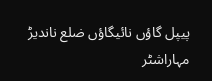پیپل گاؤں نائیگاؤں ضلع ناندیڑ مہاراشٹر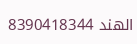الھند 8390418344